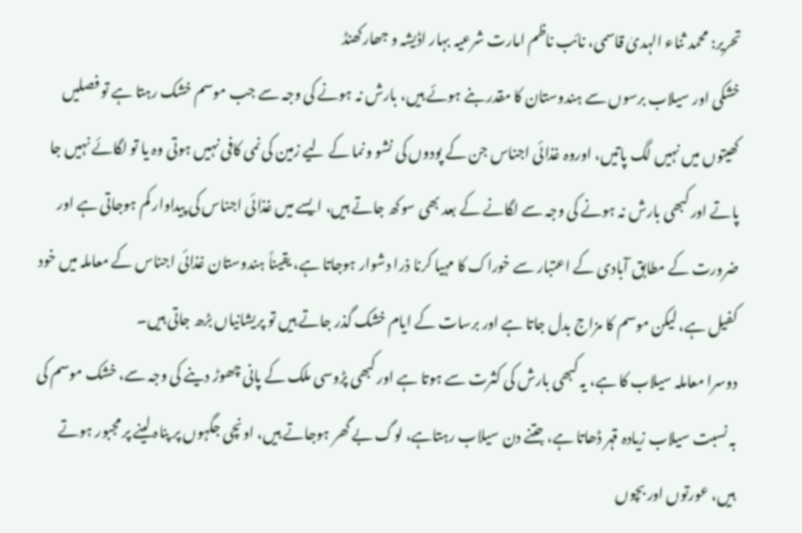تحریر: محمد ثناء الہدیٰ قاسمی، نائب ناظم امارت شرعیہ بہار اڈیشہ و جھارکھنڈ
خشکی اور سیلاب برسوں سے ہندوستان کا مقدر بنے ہوئے ہیں، بارش نہ ہونے کی وجہ سے جب موسم خشک رہتا ہے تو فصلیں کھیتوں میں نہیں لگ پاتیں، اوروہ غذائی اجناس جن کے پودوں کی نشو ونما کے لیے زمین کی نمی کافی نہیں ہوتی وہ یا تو لگائے نہیں جا پاتے اور کبھی بارش نہ ہونے کی وجہ سے لگانے کے بعد بھی سوکھ جاتے ہیں، ایسے میں غذائی اجناس کی پیداوار کم ہوجاتی ہے اور ضرورت کے مطابق آبادی کے اعتبار سے خوراک کا مہیا کرنا ذرا دشوار ہوجاتا ہے، یقیناً ہندوستان غذائی اجناس کے معاملہ میں خود کفیل ہے، لیکن موسم کا مزاج بدل جاتا ہے اور برسات کے ایام خشک گذر جاتے ہیں تو پریشانیاں بڑھ جاتی ہیں۔
دوسرا معاملہ سیلاب کا ہے، یہ کبھی بارش کی کثرت سے ہوتا ہے اور کبھی پڑوسی ملک کے پانی چھوڑ دینے کی وجہ سے، خشک موسم کی بہ نسبت سیلاب زیادہ قہر ڈھاتا ہے، جتنے دن سیلاب رہتاہے، لوگ بے گھر ہوجاتے ہیں، اونچی جگہوں پر پناہ لینے پر مجبور ہوتے ہیں، عورتوں اور بچوں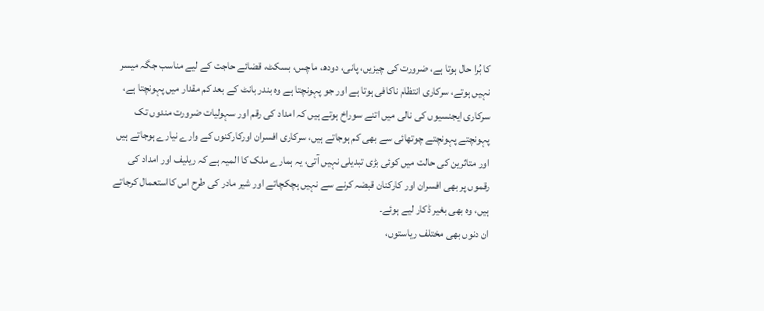کا بُرا حال ہوتا ہے، ضرورت کی چیزیں، پانی، دودھ، ماچس، بسکٹ، قضائے حاجت کے لیے مناسب جگہ میسر نہیں ہوتے، سرکاری انتظام ناکافی ہوتا ہے اور جو پہونچتا ہے وہ بندر بانٹ کے بعد کم مقدار میں پہونچتا ہے، سرکاری ایجنسیوں کی نالی میں اتنے سوراخ ہوتے ہیں کہ امداد کی رقم اور سہولیات ضرورت مندوں تک پہونچتے پہونچتے چوتھائی سے بھی کم ہوجاتے ہیں، سرکاری افسران اورکارکنوں کے وارے نیارے ہوجاتے ہیں اور متاثرین کی حالت میں کوئی بڑی تبدیلی نہیں آتی، یہ ہمارے ملک کا المیہ ہے کہ ریلیف اور امداد کی رقموں پر بھی افسران اور کارکنان قبضہ کرنے سے نہیں ہچکچاتے اور شیر مادر کی طرح اس کااستعمال کرجاتے ہیں، وہ بھی بغیر ڈکار لیے ہوئے۔
ان دنوں بھی مختلف ریاستوں،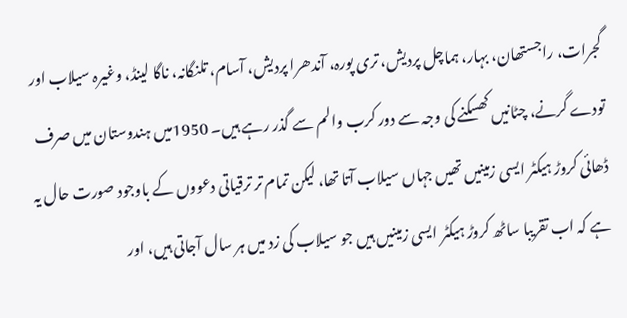گجرات، راجستھان، بہار، ہماچل پردیش، تری پورہ، آندھرا پردیش، آسام، تلنگانہ، ناگا لینڈ، وغیرہ سیلاب اور تودے گرنے، چٹانیں کھسکنے کی وجہ سے دور کرب والم سے گذر رہے ہیں۔ 1950میں ہندوستان میں صرف ڈھائی کروڑ ہیکٹر ایسی زمینیں تھیں جہاں سیلاب آتا تھا، لیکن تمام تر ترقیاتی دعووں کے باوجود صورت حال یہ ہے کہ اب تقریبا ساٹھ کروڑ ہیکٹر ایسی زمینیں ہیں جو سیلاب کی زد میں ہر سال آجاتی ہیں، اور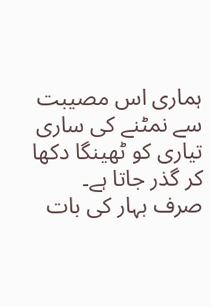ہماری اس مصیبت سے نمٹنے کی ساری تیاری کو ٹھینگا دکھا کر گذر جاتا ہے۔
صرف بہار کی بات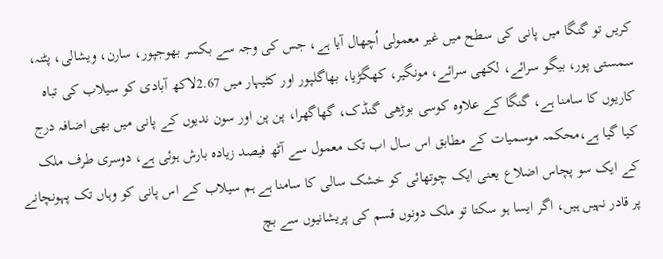کریں تو گنگا میں پانی کی سطح میں غیر معمولی اُچھال آیا ہے، جس کی وجہ سے بکسر بھوجپور، سارن، ویشالی، پٹنہ، سمستی پور، بیگو سرائے، لکھی سرائے، مونگیر، کھگڑیا، بھاگلپور اور کٹیہار میں 2.67لاکھ آبادی کو سیلاب کی تباہ کاریوں کا سامنا ہے، گنگا کے علاوہ کوسی بوڑھی گنڈک، گھاگھرا، پن پن اور سون ندیوں کے پانی میں بھی اضافہ درج کیا گیا ہے،محکمہ موسمیات کے مطابق اس سال اب تک معمول سے آٹھ فیصد زیادہ بارش ہوئی ہے، دوسری طرف ملک کے ایک سو پچاس اضلاع یعنی ایک چوتھائی کو خشک سالی کا سامنا ہے ہم سیلاب کے اس پانی کو وہاں تک پہونچانے پر قادر نہیں ہیں، اگر ایسا ہو سکتا تو ملک دونوں قسم کی پریشانیوں سے بچ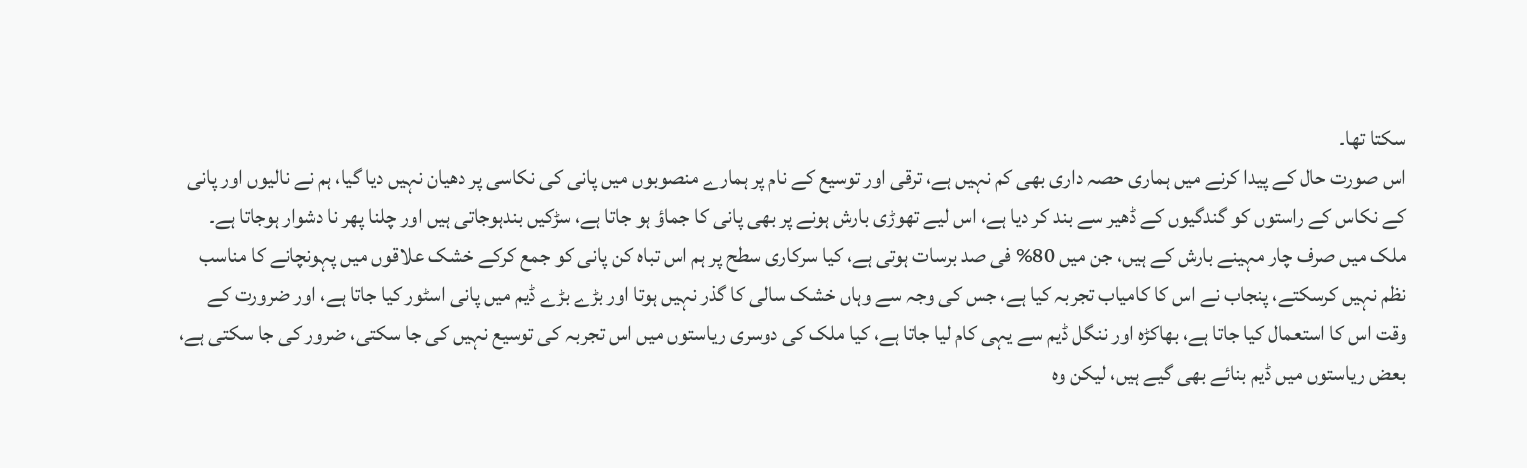سکتا تھا۔
اس صورت حال کے پیدا کرنے میں ہماری حصہ داری بھی کم نہیں ہے، ترقی اور توسیع کے نام پر ہمارے منصوبوں میں پانی کی نکاسی پر دھیان نہیں دیا گیا، ہم نے نالیوں اور پانی کے نکاس کے راستوں کو گندگیوں کے ڈھیر سے بند کر دیا ہے، اس لیے تھوڑی بارش ہونے پر بھی پانی کا جماؤ ہو جاتا ہے، سڑکیں بندہوجاتی ہیں اور چلنا پھر نا دشوار ہوجاتا ہے۔ ملک میں صرف چار مہینے بارش کے ہیں، جن میں 80% فی صد برسات ہوتی ہے، کیا سرکاری سطح پر ہم اس تباہ کن پانی کو جمع کرکے خشک علاقوں میں پہونچانے کا مناسب نظم نہیں کرسکتے، پنجاب نے اس کا کامیاب تجربہ کیا ہے، جس کی وجہ سے وہاں خشک سالی کا گذر نہیں ہوتا اور بڑے بڑے ڈیم میں پانی اسٹور کیا جاتا ہے، اور ضرورت کے وقت اس کا استعمال کیا جاتا ہے، بھاکڑہ اور ننگل ڈیم سے یہی کام لیا جاتا ہے، کیا ملک کی دوسری ریاستوں میں اس تجربہ کی توسیع نہیں کی جا سکتی، ضرور کی جا سکتی ہے، بعض ریاستوں میں ڈیم بنائے بھی گیے ہیں، لیکن وہ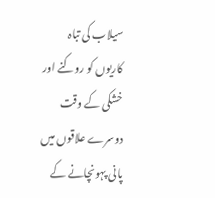سیلاب کی تباہ کاریوں کو روکنے اور خشکی کے وقت دوسرے علاقوں میں پانی پہونچانے کے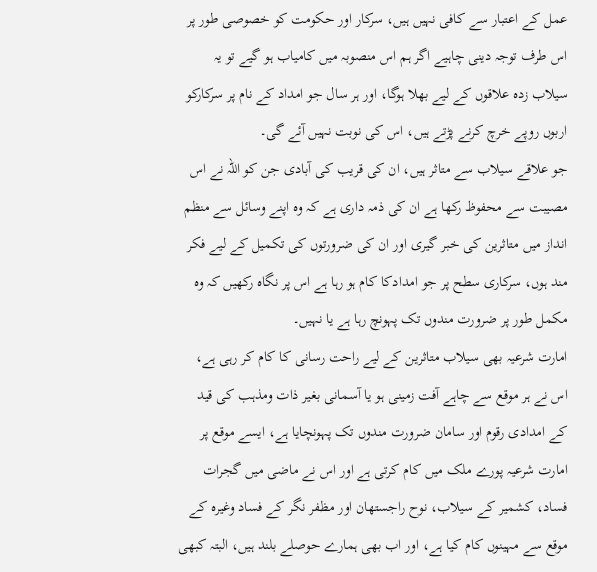عمل کے اعتبار سے کافی نہیں ہیں، سرکار اور حکومت کو خصوصی طور پر اس طرف توجہ دینی چاہیے اگر ہم اس منصوبہ میں کامیاب ہو گیے تو یہ سیلاب زدہ علاقوں کے لیے بھلا ہوگا، اور ہر سال جو امداد کے نام پر سرکارکو اربوں روپے خرچ کرنے پڑتے ہیں، اس کی نوبت نہیں آئے گی۔
جو علاقے سیلاب سے متاثر ہیں، ان کی قریب کی آبادی جن کو اللہ نے اس مصیبت سے محفوظ رکھا ہے ان کی ذمہ داری ہے کہ وہ اپنے وسائل سے منظم انداز میں متاثرین کی خبر گیری اور ان کی ضرورتوں کی تکمیل کے لیے فکر مند ہوں، سرکاری سطح پر جو امدادکا کام ہو رہا ہے اس پر نگاہ رکھیں کہ وہ مکمل طور پر ضرورت مندوں تک پہونچ رہا ہے یا نہیں۔
امارت شرعیہ بھی سیلاب متاثرین کے لیے راحت رسانی کا کام کر رہی ہے، اس نے ہر موقع سے چاہے آفت زمینی ہو یا آسمانی بغیر ذات ومذہب کی قید کے امدادی رقوم اور سامان ضرورت مندوں تک پہونچایا ہے، ایسے موقع پر امارت شرعیہ پورے ملک میں کام کرتی ہے اور اس نے ماضی میں گجرات فساد، کشمیر کے سیلاب، نوح راجستھان اور مظفر نگر کے فساد وغیرہ کے موقع سے مہینوں کام کیا ہے، اور اب بھی ہمارے حوصلے بلند ہیں، البتہ کبھی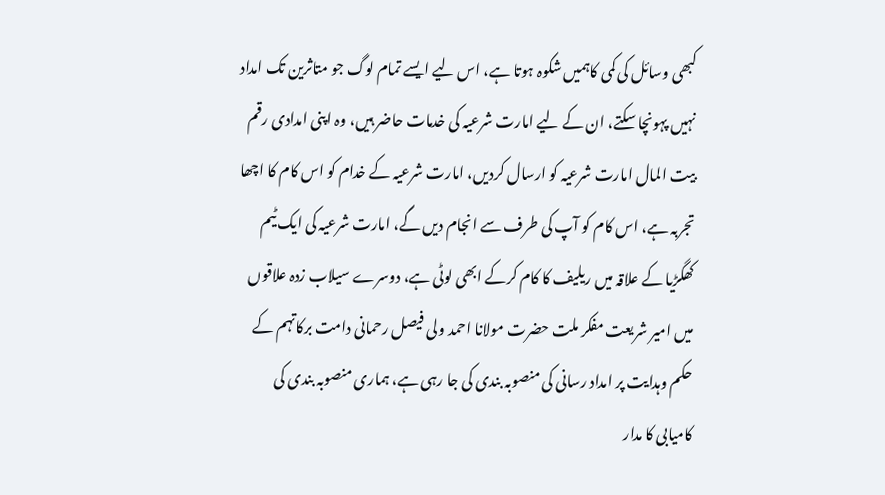کبھی وسائل کی کمی کاہمیں شکوہ ہوتا ہے، اس لیے ایسے تمام لوگ جو متاثرین تک امداد نہیں پہونچا سکتے، ان کے لیے امارت شرعیہ کی خدمات حاضر ہیں، وہ اپنی امدادی رقم بیت المال امارت شرعیہ کو ارسال کردیں، امارت شرعیہ کے خدام کو اس کام کا اچھا تجربہ ہے، اس کام کو آپ کی طرف سے انجام دیں گے، امارت شرعیہ کی ایک ٹیم کھگڑیا کے علاقہ میں ریلیف کا کام کرکے ابھی لوٹی ہے، دوسرے سیلاب زدہ علاقوں میں امیر شریعت مفکر ملت حضرت مولانا احمد ولی فیصل رحمانی دامت برکاتہم کے حکم وہدایت پر امداد رسانی کی منصوبہ بندی کی جا رہی ہے، ہماری منصوبہ بندی کی کامیابی کا مدار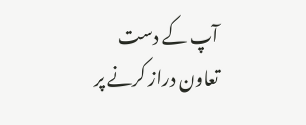آپ کے دست تعاون دراز کرنے پر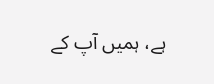ہے، ہمیں آپ کے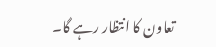تعاون کا انتظار رہے گا۔